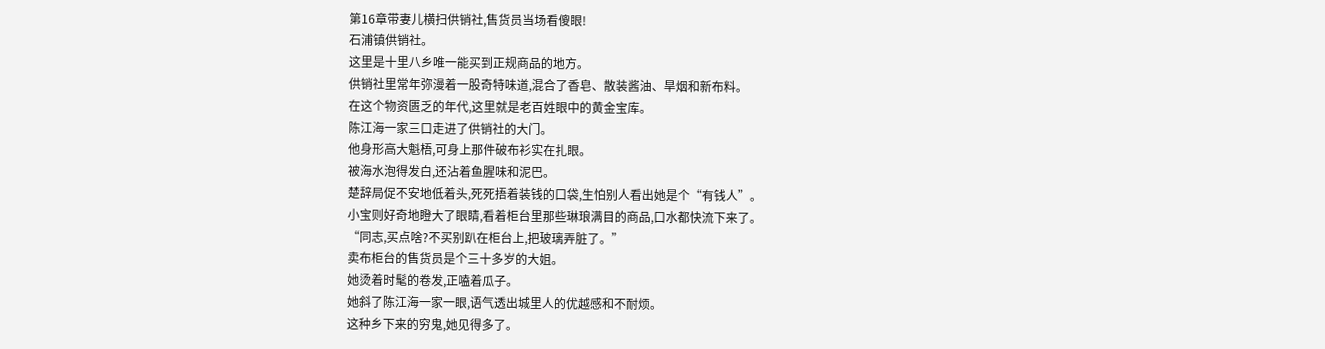第16章带妻儿横扫供销社,售货员当场看傻眼!
石浦镇供销社。
这里是十里八乡唯一能买到正规商品的地方。
供销社里常年弥漫着一股奇特味道,混合了香皂、散装酱油、旱烟和新布料。
在这个物资匮乏的年代,这里就是老百姓眼中的黄金宝库。
陈江海一家三口走进了供销社的大门。
他身形高大魁梧,可身上那件破布衫实在扎眼。
被海水泡得发白,还沾着鱼腥味和泥巴。
楚辞局促不安地低着头,死死捂着装钱的口袋,生怕别人看出她是个“有钱人”。
小宝则好奇地瞪大了眼睛,看着柜台里那些琳琅满目的商品,口水都快流下来了。
“同志,买点啥?不买别趴在柜台上,把玻璃弄脏了。”
卖布柜台的售货员是个三十多岁的大姐。
她烫着时髦的卷发,正嗑着瓜子。
她斜了陈江海一家一眼,语气透出城里人的优越感和不耐烦。
这种乡下来的穷鬼,她见得多了。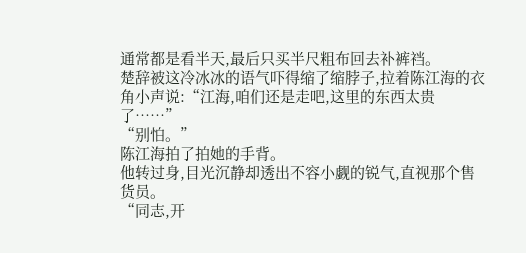通常都是看半天,最后只买半尺粗布回去补裤裆。
楚辞被这冷冰冰的语气吓得缩了缩脖子,拉着陈江海的衣角小声说:“江海,咱们还是走吧,这里的东西太贵了……”
“别怕。”
陈江海拍了拍她的手背。
他转过身,目光沉静却透出不容小觑的锐气,直视那个售货员。
“同志,开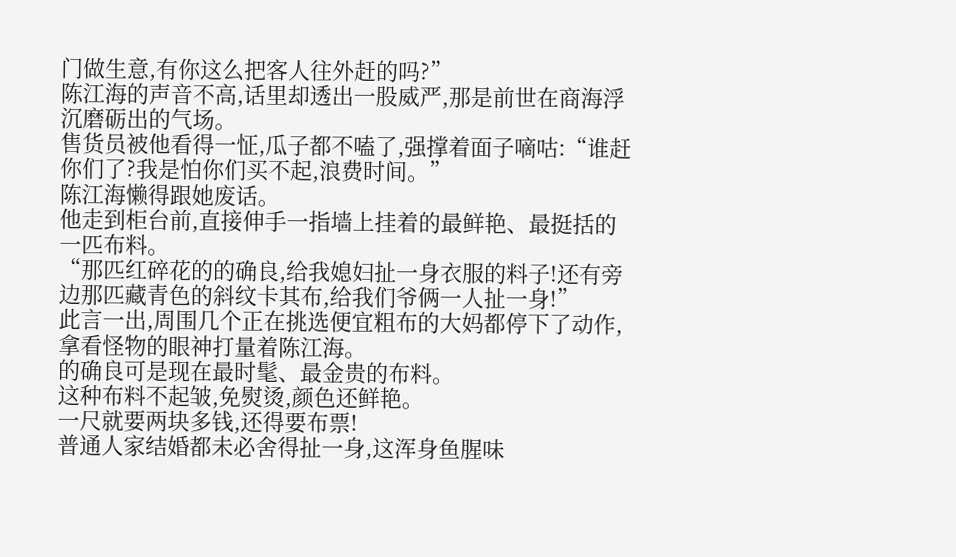门做生意,有你这么把客人往外赶的吗?”
陈江海的声音不高,话里却透出一股威严,那是前世在商海浮沉磨砺出的气场。
售货员被他看得一怔,瓜子都不嗑了,强撑着面子嘀咕:“谁赶你们了?我是怕你们买不起,浪费时间。”
陈江海懒得跟她废话。
他走到柜台前,直接伸手一指墙上挂着的最鲜艳、最挺括的一匹布料。
“那匹红碎花的的确良,给我媳妇扯一身衣服的料子!还有旁边那匹藏青色的斜纹卡其布,给我们爷俩一人扯一身!”
此言一出,周围几个正在挑选便宜粗布的大妈都停下了动作,拿看怪物的眼神打量着陈江海。
的确良可是现在最时髦、最金贵的布料。
这种布料不起皱,免熨烫,颜色还鲜艳。
一尺就要两块多钱,还得要布票!
普通人家结婚都未必舍得扯一身,这浑身鱼腥味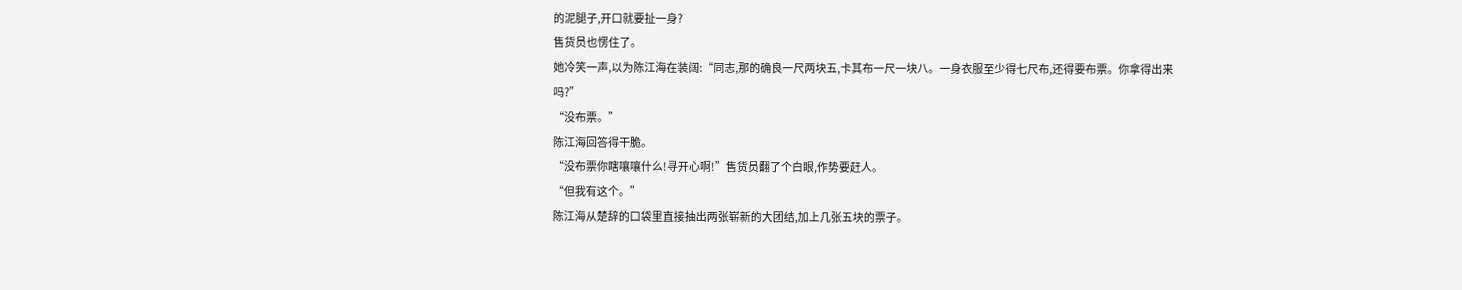的泥腿子,开口就要扯一身?
售货员也愣住了。
她冷笑一声,以为陈江海在装阔:“同志,那的确良一尺两块五,卡其布一尺一块八。一身衣服至少得七尺布,还得要布票。你拿得出来吗?”
“没布票。”
陈江海回答得干脆。
“没布票你瞎嚷嚷什么!寻开心啊!”售货员翻了个白眼,作势要赶人。
“但我有这个。”
陈江海从楚辞的口袋里直接抽出两张崭新的大团结,加上几张五块的票子。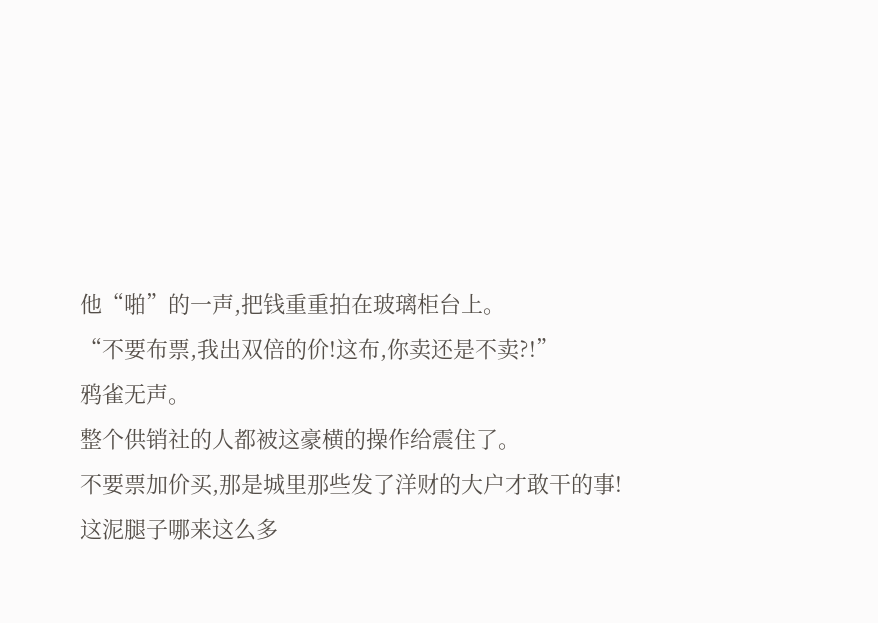他“啪”的一声,把钱重重拍在玻璃柜台上。
“不要布票,我出双倍的价!这布,你卖还是不卖?!”
鸦雀无声。
整个供销社的人都被这豪横的操作给震住了。
不要票加价买,那是城里那些发了洋财的大户才敢干的事!
这泥腿子哪来这么多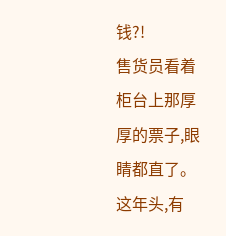钱?!
售货员看着柜台上那厚厚的票子,眼睛都直了。
这年头,有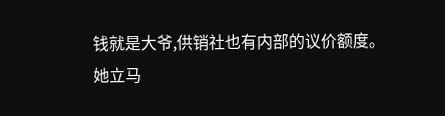钱就是大爷,供销社也有内部的议价额度。
她立马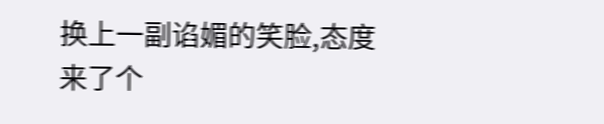换上一副谄媚的笑脸,态度来了个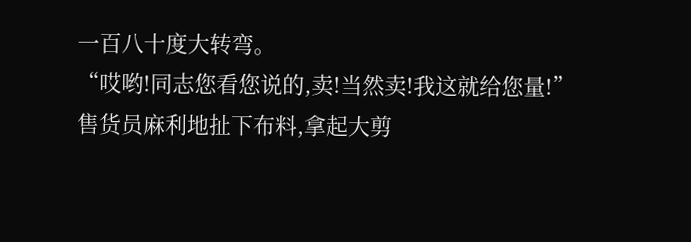一百八十度大转弯。
“哎哟!同志您看您说的,卖!当然卖!我这就给您量!”
售货员麻利地扯下布料,拿起大剪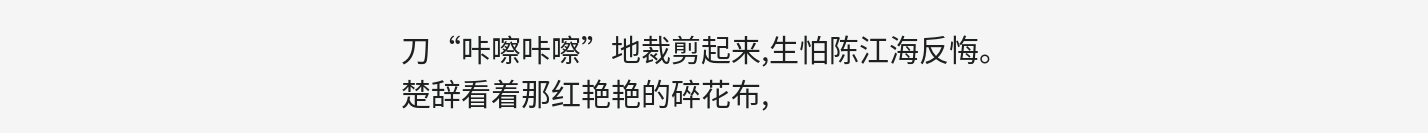刀“咔嚓咔嚓”地裁剪起来,生怕陈江海反悔。
楚辞看着那红艳艳的碎花布,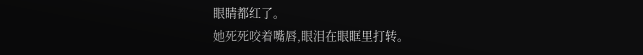眼睛都红了。
她死死咬着嘴唇,眼泪在眼眶里打转。